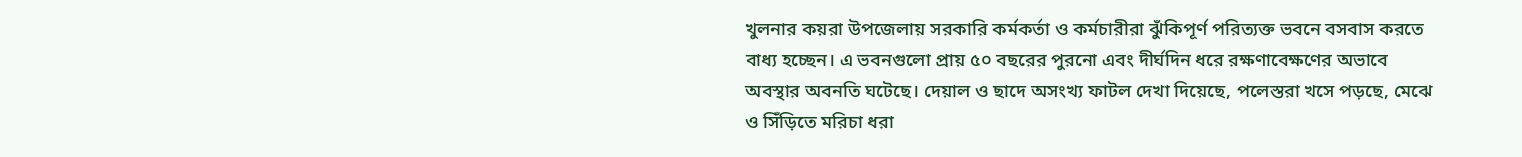খুলনার কয়রা উপজেলায় সরকারি কর্মকর্তা ও কর্মচারীরা ঝুঁকিপূর্ণ পরিত্যক্ত ভবনে বসবাস করতে বাধ্য হচ্ছেন। এ ভবনগুলো প্রায় ৫০ বছরের পুরনো এবং দীর্ঘদিন ধরে রক্ষণাবেক্ষণের অভাবে অবস্থার অবনতি ঘটেছে। দেয়াল ও ছাদে অসংখ্য ফাটল দেখা দিয়েছে, পলেস্তরা খসে পড়ছে, মেঝে ও সিঁড়িতে মরিচা ধরা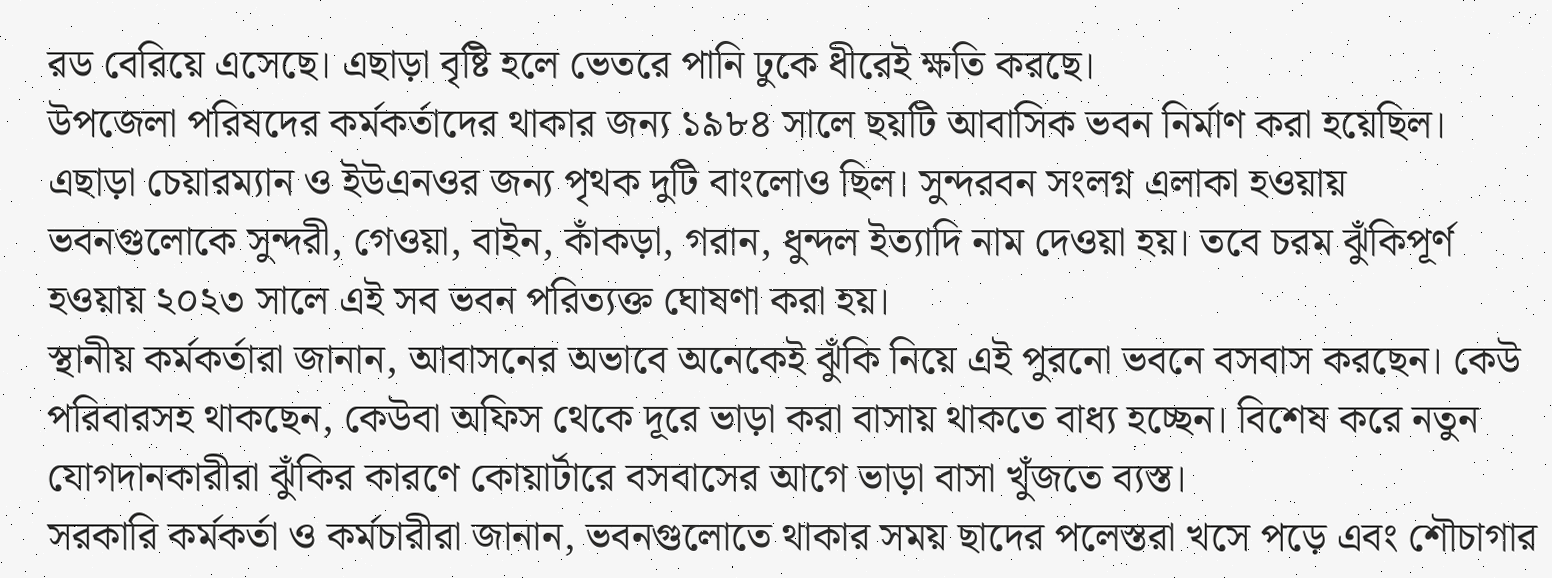রড বেরিয়ে এসেছে। এছাড়া বৃষ্টি হলে ভেতরে পানি ঢুকে ধীরেই ক্ষতি করছে।
উপজেলা পরিষদের কর্মকর্তাদের থাকার জন্য ১৯৮৪ সালে ছয়টি আবাসিক ভবন নির্মাণ করা হয়েছিল। এছাড়া চেয়ারম্যান ও ইউএনওর জন্য পৃথক দুটি বাংলোও ছিল। সুন্দরবন সংলগ্ন এলাকা হওয়ায় ভবনগুলোকে সুন্দরী, গেওয়া, বাইন, কাঁকড়া, গরান, ধুন্দল ইত্যাদি নাম দেওয়া হয়। তবে চরম ঝুঁকিপূর্ণ হওয়ায় ২০২৩ সালে এই সব ভবন পরিত্যক্ত ঘোষণা করা হয়।
স্থানীয় কর্মকর্তারা জানান, আবাসনের অভাবে অনেকেই ঝুঁকি নিয়ে এই পুরনো ভবনে বসবাস করছেন। কেউ পরিবারসহ থাকছেন, কেউবা অফিস থেকে দূরে ভাড়া করা বাসায় থাকতে বাধ্য হচ্ছেন। বিশেষ করে নতুন যোগদানকারীরা ঝুঁকির কারণে কোয়ার্টারে বসবাসের আগে ভাড়া বাসা খুঁজতে ব্যস্ত।
সরকারি কর্মকর্তা ও কর্মচারীরা জানান, ভবনগুলোতে থাকার সময় ছাদের পলেস্তরা খসে পড়ে এবং শৌচাগার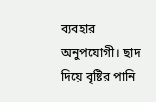ব্যবহার অনুপযোগী। ছাদ দিয়ে বৃষ্টির পানি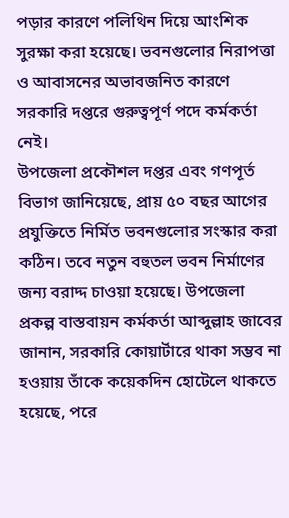পড়ার কারণে পলিথিন দিয়ে আংশিক সুরক্ষা করা হয়েছে। ভবনগুলোর নিরাপত্তা ও আবাসনের অভাবজনিত কারণে সরকারি দপ্তরে গুরুত্বপূর্ণ পদে কর্মকর্তা নেই।
উপজেলা প্রকৌশল দপ্তর এবং গণপূর্ত বিভাগ জানিয়েছে, প্রায় ৫০ বছর আগের প্রযুক্তিতে নির্মিত ভবনগুলোর সংস্কার করা কঠিন। তবে নতুন বহুতল ভবন নির্মাণের জন্য বরাদ্দ চাওয়া হয়েছে। উপজেলা প্রকল্প বাস্তবায়ন কর্মকর্তা আব্দুল্লাহ জাবের জানান, সরকারি কোয়ার্টারে থাকা সম্ভব না হওয়ায় তাঁকে কয়েকদিন হোটেলে থাকতে হয়েছে, পরে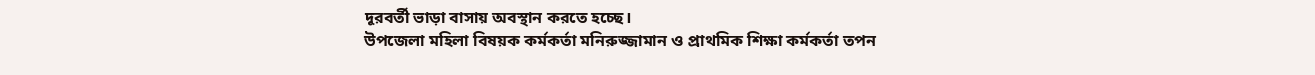দূরবর্তী ভাড়া বাসায় অবস্থান করতে হচ্ছে।
উপজেলা মহিলা বিষয়ক কর্মকর্তা মনিরুজ্জামান ও প্রাথমিক শিক্ষা কর্মকর্তা তপন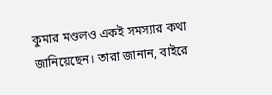কুমার মণ্ডলও একই সমস্যার কথা জানিয়েছেন। তারা জানান, বাইরে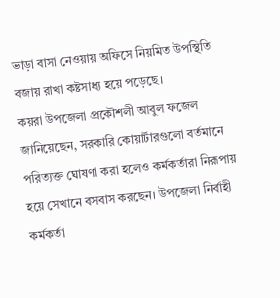ভাড়া বাসা নেওয়ায় অফিসে নিয়মিত উপস্থিতি বজায় রাখা কষ্টসাধ্য হয়ে পড়েছে।
কয়রা উপজেলা প্রকৌশলী আবুল ফজেল জানিয়েছেন, সরকারি কোয়ার্টারগুলো বর্তমানে পরিত্যক্ত ঘোষণা করা হলেও কর্মকর্তারা নিরূপায় হয়ে সেখানে বসবাস করছেন। উপজেলা নির্বাহী কর্মকর্তা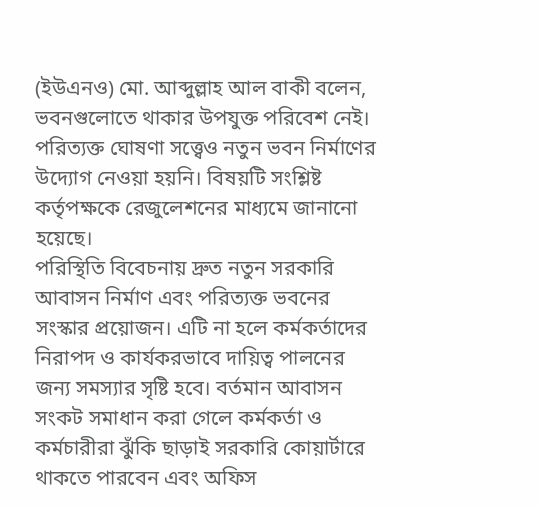(ইউএনও) মো. আব্দুল্লাহ আল বাকী বলেন, ভবনগুলোতে থাকার উপযুক্ত পরিবেশ নেই। পরিত্যক্ত ঘোষণা সত্ত্বেও নতুন ভবন নির্মাণের উদ্যোগ নেওয়া হয়নি। বিষয়টি সংশ্লিষ্ট কর্তৃপক্ষকে রেজুলেশনের মাধ্যমে জানানো হয়েছে।
পরিস্থিতি বিবেচনায় দ্রুত নতুন সরকারি আবাসন নির্মাণ এবং পরিত্যক্ত ভবনের সংস্কার প্রয়োজন। এটি না হলে কর্মকর্তাদের নিরাপদ ও কার্যকরভাবে দায়িত্ব পালনের জন্য সমস্যার সৃষ্টি হবে। বর্তমান আবাসন সংকট সমাধান করা গেলে কর্মকর্তা ও কর্মচারীরা ঝুঁকি ছাড়াই সরকারি কোয়ার্টারে থাকতে পারবেন এবং অফিস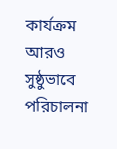কার্যক্রম আরও সুষ্ঠুভাবে পরিচালনা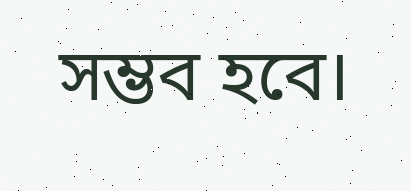সম্ভব হবে।